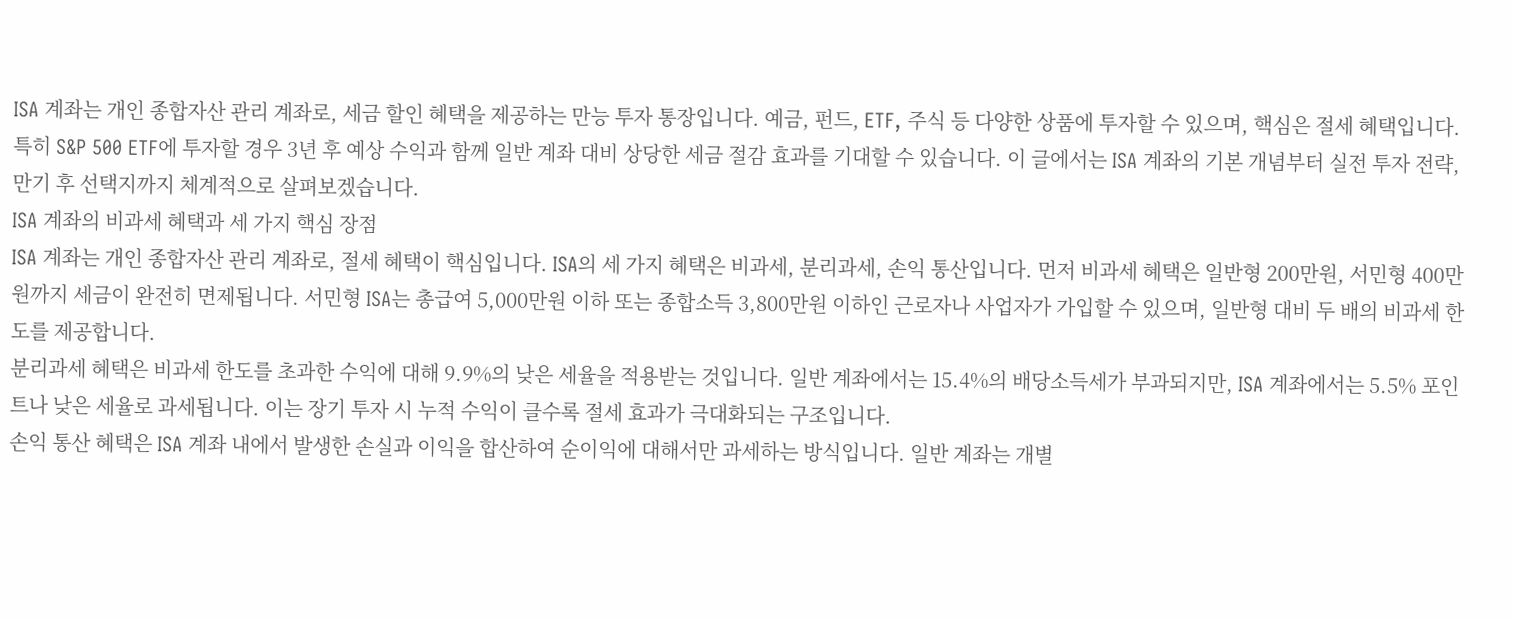ISA 계좌는 개인 종합자산 관리 계좌로, 세금 할인 혜택을 제공하는 만능 투자 통장입니다. 예금, 펀드, ETF, 주식 등 다양한 상품에 투자할 수 있으며, 핵심은 절세 혜택입니다. 특히 S&P 500 ETF에 투자할 경우 3년 후 예상 수익과 함께 일반 계좌 대비 상당한 세금 절감 효과를 기대할 수 있습니다. 이 글에서는 ISA 계좌의 기본 개념부터 실전 투자 전략, 만기 후 선택지까지 체계적으로 살펴보겠습니다.
ISA 계좌의 비과세 혜택과 세 가지 핵심 장점
ISA 계좌는 개인 종합자산 관리 계좌로, 절세 혜택이 핵심입니다. ISA의 세 가지 혜택은 비과세, 분리과세, 손익 통산입니다. 먼저 비과세 혜택은 일반형 200만원, 서민형 400만원까지 세금이 완전히 면제됩니다. 서민형 ISA는 총급여 5,000만원 이하 또는 종합소득 3,800만원 이하인 근로자나 사업자가 가입할 수 있으며, 일반형 대비 두 배의 비과세 한도를 제공합니다.
분리과세 혜택은 비과세 한도를 초과한 수익에 대해 9.9%의 낮은 세율을 적용받는 것입니다. 일반 계좌에서는 15.4%의 배당소득세가 부과되지만, ISA 계좌에서는 5.5% 포인트나 낮은 세율로 과세됩니다. 이는 장기 투자 시 누적 수익이 클수록 절세 효과가 극대화되는 구조입니다.
손익 통산 혜택은 ISA 계좌 내에서 발생한 손실과 이익을 합산하여 순이익에 대해서만 과세하는 방식입니다. 일반 계좌는 개별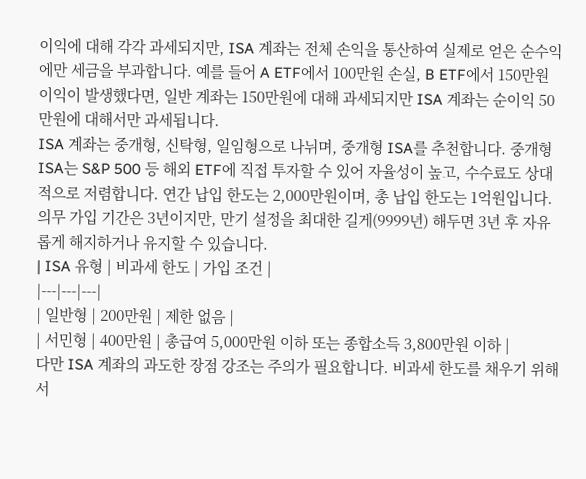이익에 대해 각각 과세되지만, ISA 계좌는 전체 손익을 통산하여 실제로 얻은 순수익에만 세금을 부과합니다. 예를 들어 A ETF에서 100만원 손실, B ETF에서 150만원 이익이 발생했다면, 일반 계좌는 150만원에 대해 과세되지만 ISA 계좌는 순이익 50만원에 대해서만 과세됩니다.
ISA 계좌는 중개형, 신탁형, 일임형으로 나뉘며, 중개형 ISA를 추천합니다. 중개형 ISA는 S&P 500 등 해외 ETF에 직접 투자할 수 있어 자율성이 높고, 수수료도 상대적으로 저렴합니다. 연간 납입 한도는 2,000만원이며, 총 납입 한도는 1억원입니다. 의무 가입 기간은 3년이지만, 만기 설정을 최대한 길게(9999년) 해두면 3년 후 자유롭게 해지하거나 유지할 수 있습니다.
| ISA 유형 | 비과세 한도 | 가입 조건 |
|---|---|---|
| 일반형 | 200만원 | 제한 없음 |
| 서민형 | 400만원 | 총급여 5,000만원 이하 또는 종합소득 3,800만원 이하 |
다만 ISA 계좌의 과도한 장점 강조는 주의가 필요합니다. 비과세 한도를 채우기 위해서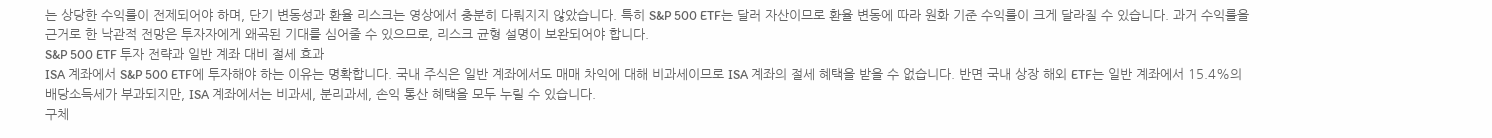는 상당한 수익률이 전제되어야 하며, 단기 변동성과 환율 리스크는 영상에서 충분히 다뤄지지 않았습니다. 특히 S&P 500 ETF는 달러 자산이므로 환율 변동에 따라 원화 기준 수익률이 크게 달라질 수 있습니다. 과거 수익률을 근거로 한 낙관적 전망은 투자자에게 왜곡된 기대를 심어줄 수 있으므로, 리스크 균형 설명이 보완되어야 합니다.
S&P 500 ETF 투자 전략과 일반 계좌 대비 절세 효과
ISA 계좌에서 S&P 500 ETF에 투자해야 하는 이유는 명확합니다. 국내 주식은 일반 계좌에서도 매매 차익에 대해 비과세이므로 ISA 계좌의 절세 혜택을 받을 수 없습니다. 반면 국내 상장 해외 ETF는 일반 계좌에서 15.4%의 배당소득세가 부과되지만, ISA 계좌에서는 비과세, 분리과세, 손익 통산 혜택을 모두 누릴 수 있습니다.
구체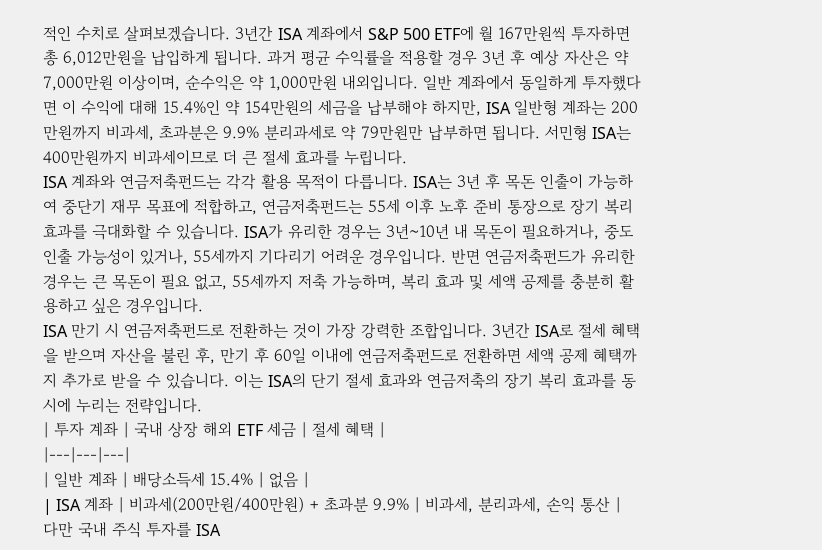적인 수치로 살펴보겠습니다. 3년간 ISA 계좌에서 S&P 500 ETF에 월 167만원씩 투자하면 총 6,012만원을 납입하게 됩니다. 과거 평균 수익률을 적용할 경우 3년 후 예상 자산은 약 7,000만원 이상이며, 순수익은 약 1,000만원 내외입니다. 일반 계좌에서 동일하게 투자했다면 이 수익에 대해 15.4%인 약 154만원의 세금을 납부해야 하지만, ISA 일반형 계좌는 200만원까지 비과세, 초과분은 9.9% 분리과세로 약 79만원만 납부하면 됩니다. 서민형 ISA는 400만원까지 비과세이므로 더 큰 절세 효과를 누립니다.
ISA 계좌와 연금저축펀드는 각각 활용 목적이 다릅니다. ISA는 3년 후 목돈 인출이 가능하여 중단기 재무 목표에 적합하고, 연금저축펀드는 55세 이후 노후 준비 통장으로 장기 복리 효과를 극대화할 수 있습니다. ISA가 유리한 경우는 3년~10년 내 목돈이 필요하거나, 중도 인출 가능성이 있거나, 55세까지 기다리기 어려운 경우입니다. 반면 연금저축펀드가 유리한 경우는 큰 목돈이 필요 없고, 55세까지 저축 가능하며, 복리 효과 및 세액 공제를 충분히 활용하고 싶은 경우입니다.
ISA 만기 시 연금저축펀드로 전환하는 것이 가장 강력한 조합입니다. 3년간 ISA로 절세 혜택을 받으며 자산을 불린 후, 만기 후 60일 이내에 연금저축펀드로 전환하면 세액 공제 혜택까지 추가로 받을 수 있습니다. 이는 ISA의 단기 절세 효과와 연금저축의 장기 복리 효과를 동시에 누리는 전략입니다.
| 투자 계좌 | 국내 상장 해외 ETF 세금 | 절세 혜택 |
|---|---|---|
| 일반 계좌 | 배당소득세 15.4% | 없음 |
| ISA 계좌 | 비과세(200만원/400만원) + 초과분 9.9% | 비과세, 분리과세, 손익 통산 |
다만 국내 주식 투자를 ISA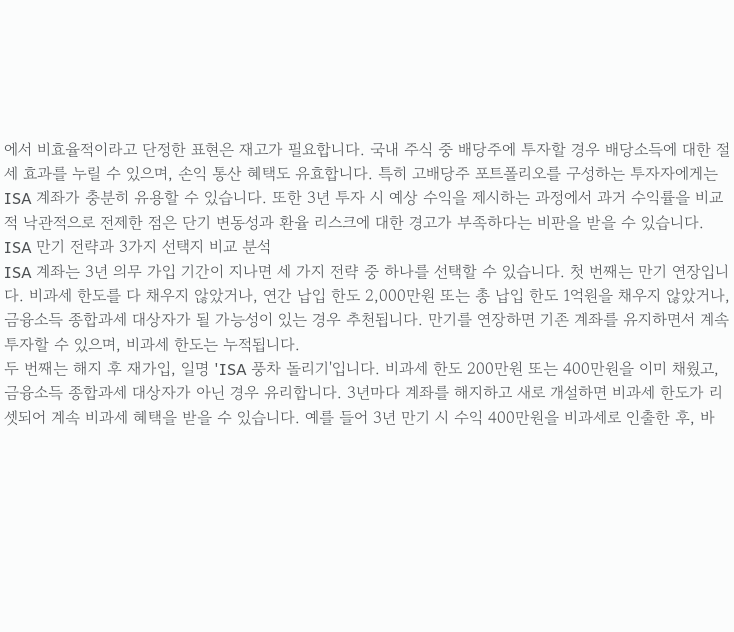에서 비효율적이라고 단정한 표현은 재고가 필요합니다. 국내 주식 중 배당주에 투자할 경우 배당소득에 대한 절세 효과를 누릴 수 있으며, 손익 통산 혜택도 유효합니다. 특히 고배당주 포트폴리오를 구성하는 투자자에게는 ISA 계좌가 충분히 유용할 수 있습니다. 또한 3년 투자 시 예상 수익을 제시하는 과정에서 과거 수익률을 비교적 낙관적으로 전제한 점은 단기 변동성과 환율 리스크에 대한 경고가 부족하다는 비판을 받을 수 있습니다.
ISA 만기 전략과 3가지 선택지 비교 분석
ISA 계좌는 3년 의무 가입 기간이 지나면 세 가지 전략 중 하나를 선택할 수 있습니다. 첫 번째는 만기 연장입니다. 비과세 한도를 다 채우지 않았거나, 연간 납입 한도 2,000만원 또는 총 납입 한도 1억원을 채우지 않았거나, 금융소득 종합과세 대상자가 될 가능성이 있는 경우 추천됩니다. 만기를 연장하면 기존 계좌를 유지하면서 계속 투자할 수 있으며, 비과세 한도는 누적됩니다.
두 번째는 해지 후 재가입, 일명 'ISA 풍차 돌리기'입니다. 비과세 한도 200만원 또는 400만원을 이미 채웠고, 금융소득 종합과세 대상자가 아닌 경우 유리합니다. 3년마다 계좌를 해지하고 새로 개설하면 비과세 한도가 리셋되어 계속 비과세 혜택을 받을 수 있습니다. 예를 들어 3년 만기 시 수익 400만원을 비과세로 인출한 후, 바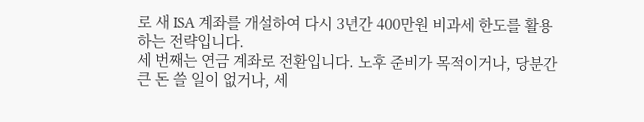로 새 ISA 계좌를 개설하여 다시 3년간 400만원 비과세 한도를 활용하는 전략입니다.
세 번째는 연금 계좌로 전환입니다. 노후 준비가 목적이거나, 당분간 큰 돈 쓸 일이 없거나, 세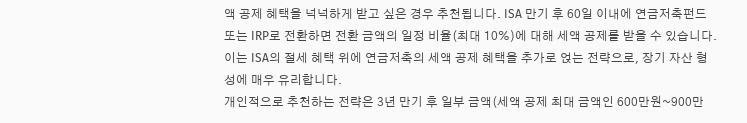액 공제 혜택을 넉넉하게 받고 싶은 경우 추천됩니다. ISA 만기 후 60일 이내에 연금저축펀드 또는 IRP로 전환하면 전환 금액의 일정 비율(최대 10%)에 대해 세액 공제를 받을 수 있습니다. 이는 ISA의 절세 혜택 위에 연금저축의 세액 공제 혜택을 추가로 얹는 전략으로, 장기 자산 형성에 매우 유리합니다.
개인적으로 추천하는 전략은 3년 만기 후 일부 금액(세액 공제 최대 금액인 600만원~900만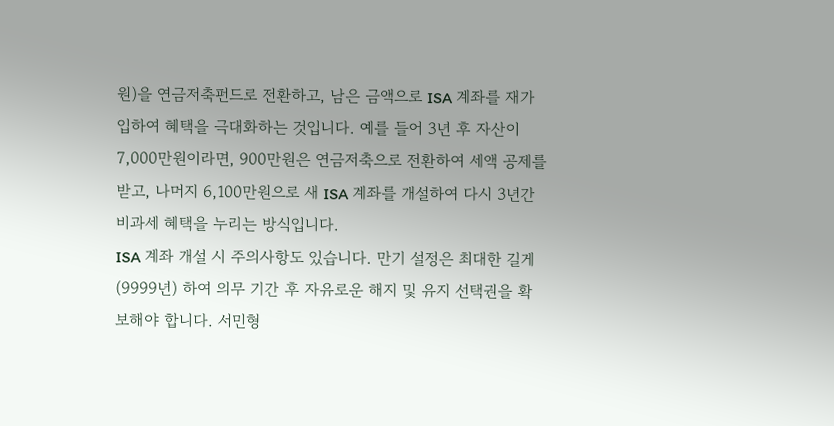원)을 연금저축펀드로 전환하고, 남은 금액으로 ISA 계좌를 재가입하여 혜택을 극대화하는 것입니다. 예를 들어 3년 후 자산이 7,000만원이라면, 900만원은 연금저축으로 전환하여 세액 공제를 받고, 나머지 6,100만원으로 새 ISA 계좌를 개설하여 다시 3년간 비과세 혜택을 누리는 방식입니다.
ISA 계좌 개설 시 주의사항도 있습니다. 만기 설정은 최대한 길게(9999년) 하여 의무 기간 후 자유로운 해지 및 유지 선택권을 확보해야 합니다. 서민형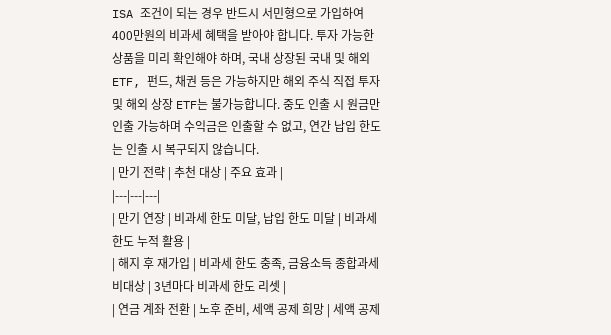ISA 조건이 되는 경우 반드시 서민형으로 가입하여 400만원의 비과세 혜택을 받아야 합니다. 투자 가능한 상품을 미리 확인해야 하며, 국내 상장된 국내 및 해외 ETF, 펀드, 채권 등은 가능하지만 해외 주식 직접 투자 및 해외 상장 ETF는 불가능합니다. 중도 인출 시 원금만 인출 가능하며 수익금은 인출할 수 없고, 연간 납입 한도는 인출 시 복구되지 않습니다.
| 만기 전략 | 추천 대상 | 주요 효과 |
|---|---|---|
| 만기 연장 | 비과세 한도 미달, 납입 한도 미달 | 비과세 한도 누적 활용 |
| 해지 후 재가입 | 비과세 한도 충족, 금융소득 종합과세 비대상 | 3년마다 비과세 한도 리셋 |
| 연금 계좌 전환 | 노후 준비, 세액 공제 희망 | 세액 공제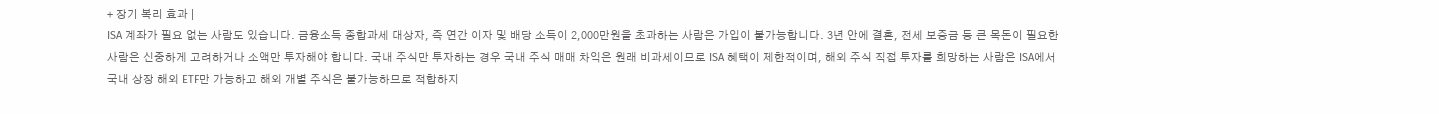+ 장기 복리 효과 |
ISA 계좌가 필요 없는 사람도 있습니다. 금융소득 종합과세 대상자, 즉 연간 이자 및 배당 소득이 2,000만원을 초과하는 사람은 가입이 불가능합니다. 3년 안에 결혼, 전세 보증금 등 큰 목돈이 필요한 사람은 신중하게 고려하거나 소액만 투자해야 합니다. 국내 주식만 투자하는 경우 국내 주식 매매 차익은 원래 비과세이므로 ISA 혜택이 제한적이며, 해외 주식 직접 투자를 희망하는 사람은 ISA에서 국내 상장 해외 ETF만 가능하고 해외 개별 주식은 불가능하므로 적합하지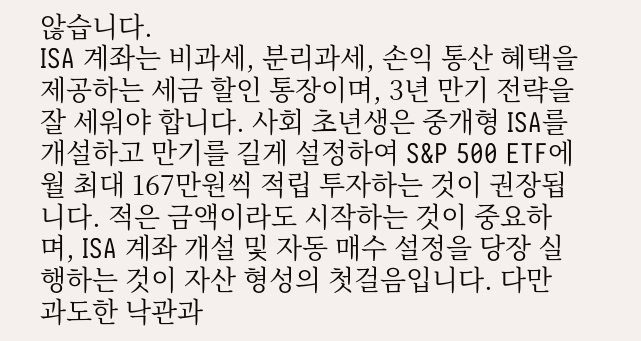않습니다.
ISA 계좌는 비과세, 분리과세, 손익 통산 혜택을 제공하는 세금 할인 통장이며, 3년 만기 전략을 잘 세워야 합니다. 사회 초년생은 중개형 ISA를 개설하고 만기를 길게 설정하여 S&P 500 ETF에 월 최대 167만원씩 적립 투자하는 것이 권장됩니다. 적은 금액이라도 시작하는 것이 중요하며, ISA 계좌 개설 및 자동 매수 설정을 당장 실행하는 것이 자산 형성의 첫걸음입니다. 다만 과도한 낙관과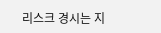리스크 경시는 지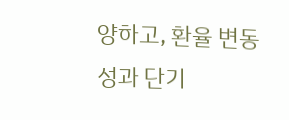양하고, 환율 변동성과 단기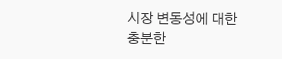시장 변동성에 대한 충분한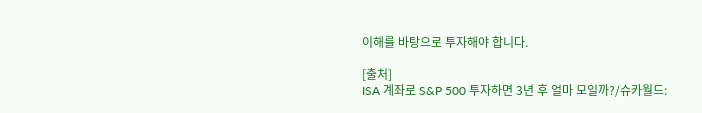이해를 바탕으로 투자해야 합니다.

[출처]
ISA 계좌로 S&P 500 투자하면 3년 후 얼마 모일까?/슈카월드: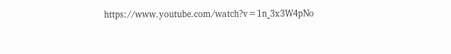https://www.youtube.com/watch?v=1n_3x3W4pNo